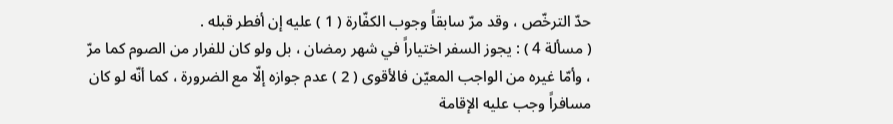حدّ الترخّص ، وقد مرّ سابقاً وجوب الكفّارة ( 1 ) عليه إن أفطر قبله .
( مسألة 4 ) : يجوز السفر اختياراً في شهر رمضان ، بل ولو كان للفرار من الصوم كما مرّ ، وأمّا غيره من الواجب المعيّن فالأقوى ( 2 ) عدم جوازه إلّا مع الضرورة ، كما أنّه لو كان مسافراً وجب عليه الإقامة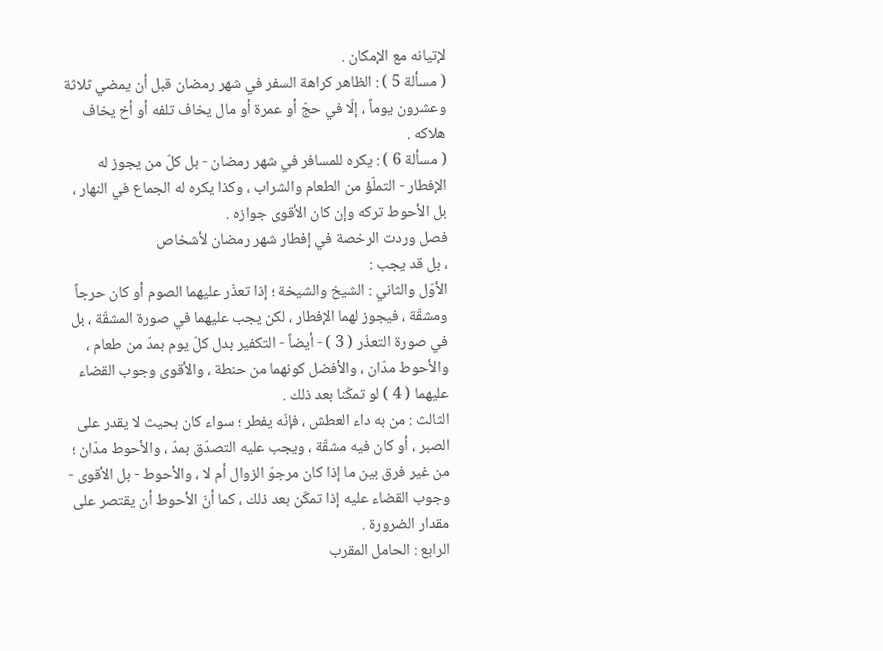لإتيانه مع الإمكان .
( مسألة 5 ) : الظاهر كراهة السفر في شهر رمضان قبل أن يمضي ثلاثة وعشرون يوماً ، إلّا في حجّ أو عمرة أو مال يخاف تلفه أو أخ يخاف هلاكه .
( مسألة 6 ) : يكره للمسافر في شهر رمضان - بل كلّ من يجوز له الإفطار - التملّؤ من الطعام والشراب ، وكذا يكره له الجماع في النهار ، بل الأحوط تركه وإن كان الأقوى جوازه .
فصل وردت الرخصة في إفطار شهر رمضان لأشخاص
، بل قد يجب :
الأوّل والثاني : الشيخ والشيخة ؛ إذا تعذّر عليهما الصوم أو كان حرجاً ومشقّة ، فيجوز لهما الإفطار ، لكن يجب عليهما في صورة المشقّة ، بل في صورة التعذّر ( 3 ) - أيضاً - التكفير بدل كلّ يوم بمدّ من طعام ، والأحوط مدّان ، والأفضل كونهما من حنطة ، والأقوى وجوب القضاء عليهما ( 4 ) لو تمكّنا بعد ذلك .
الثالث : من به داء العطش ، فإنّه يفطر ؛ سواء كان بحيث لا يقدر على الصبر ، أو كان فيه مشقّة ، ويجب عليه التصدّق بمدّ ، والأحوط مدّان ؛ من غير فرق بين ما إذا كان مرجوّ الزوال أم لا ، والأحوط - بل الأقوى - وجوب القضاء عليه إذا تمكّن بعد ذلك ، كما أنّ الأحوط أن يقتصر على مقدار الضرورة .
الرابع : الحامل المقرب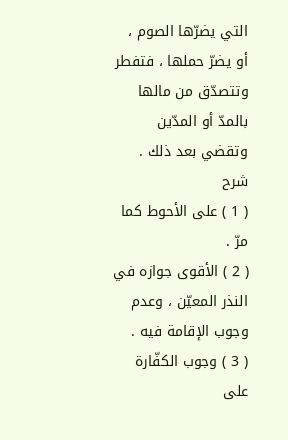التي يضرّها الصوم ، أو يضرّ حملها ، فتفطر وتتصدّق من مالها بالمدّ أو المدّين وتقضي بعد ذلك .
شرح
( 1 ) على الأحوط كما مرّ .
( 2 ) الأقوى جوازه في النذر المعيّن ، وعدم وجوب الإقامة فيه .
( 3 ) وجوب الكفّارة على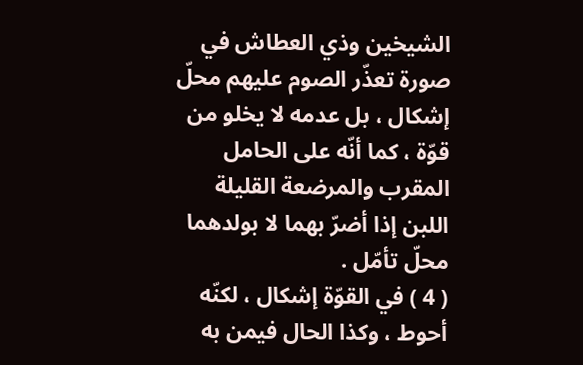الشيخين وذي العطاش في صورة تعذّر الصوم عليهم محلّ إشكال ، بل عدمه لا يخلو من قوّة ، كما أنّه على الحامل المقرب والمرضعة القليلة اللبن إذا أضرّ بهما لا بولدهما محلّ تأمّل .
( 4 ) في القوّة إشكال ، لكنّه أحوط ، وكذا الحال فيمن به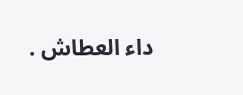داء العطاش .